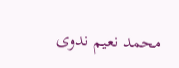محمد نعیم ندوی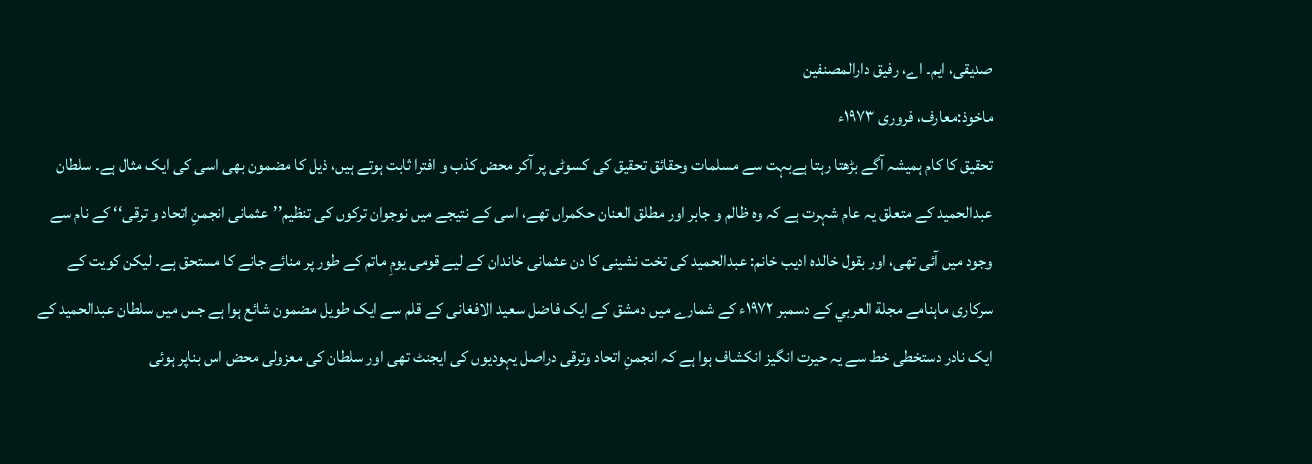صدیقی، ایم۔ اے، رفیق دارالمصنفین
ماخوذ:معارف، فروری ۱۹۷۳ء
تحقیق کا کام ہمیشہ آگے بڑھتا رہتا ہےبہت سے مسلمات وحقائق تحقیق کی کسوٹی پر آکر محض کذب و افترا ثابت ہوتے ہیں، ذیل کا مضمون بھی اسی کی ایک مثال ہے۔ سلطان عبدالحمید کے متعلق یہ عام شہرت ہے کہ وہ ظالم و جابر اور مطلق العنان حکمراں تھے، اسی کے نتیجے میں نوجوان ترکوں کی تنظیم’’عثمانی انجمنِ اتحاد و ترقی‘‘ کے نام سے وجود میں آئی تھی، اور بقول خالدہ ادیب خانم: عبدالحمید کی تخت نشینی کا دن عثمانی خاندان کے لیے قومی یومِ ماتم کے طور پر منائے جانے کا مستحق ہے۔ لیکن کویت کے سرکاری ماہنامے مجلة العربي کے دسمبر ۱۹۷۲ء کے شمارے میں دمشق کے ایک فاضل سعید الافغانی کے قلم سے ایک طویل مضمون شائع ہوا ہے جس میں سلطان عبدالحمید کے ایک نادر دستخطی خط سے یہ حیرت انگیز انکشاف ہوا ہے کہ انجمنِ اتحاد وترقی دراصل یہودیوں کی ایجنٹ تھی اور سلطان کی معزولی محض اس بناپر ہوئی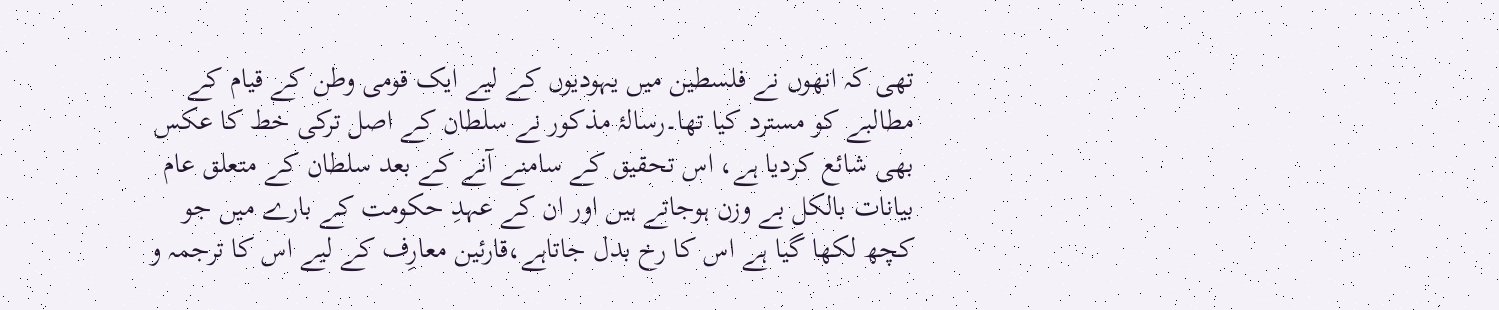تھی کہ انھوں نے فلسطین میں یہودیوں کے لیے ایک قومی وطن کے قیام کے مطالبے کو مسترد کیا تھا۔رسالۂ مذکور نے سلطان کے اصل ترکی خط کا عکس بھی شائع کردیا ہے، اس تحقیق کے سامنے آنے کے بعد سلطان کے متعلق عام بیانات بالکل بے وزن ہوجاتے ہیں اور ان کے عہدِ حکومت کے بارے میں جو کچھ لکھا گیا ہے اس کا رخ بدل جاتاہے،قارئین معارِف کے لیے اس کا ترجمہ و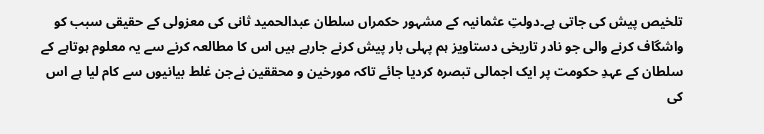تلخیص پیش کی جاتی ہے۔دولتِ عثمانیہ کے مشہور حکمراں سلطان عبدالحمید ثانی کی معزولی کے حقیقی سبب کو واشگاف کرنے والی جو نادر تاریخی دستاویز ہم پہلی بار پیش کرنے جارہے ہیں اس کا مطالعہ کرنے سے یہ معلوم ہوتاہے کے سلطان کے عہدِ حکومت پر ایک اجمالی تبصرہ کردیا جائے تاکہ مورخین و محققین نےجن غلط بیانیوں سے کام لیا ہے اس کی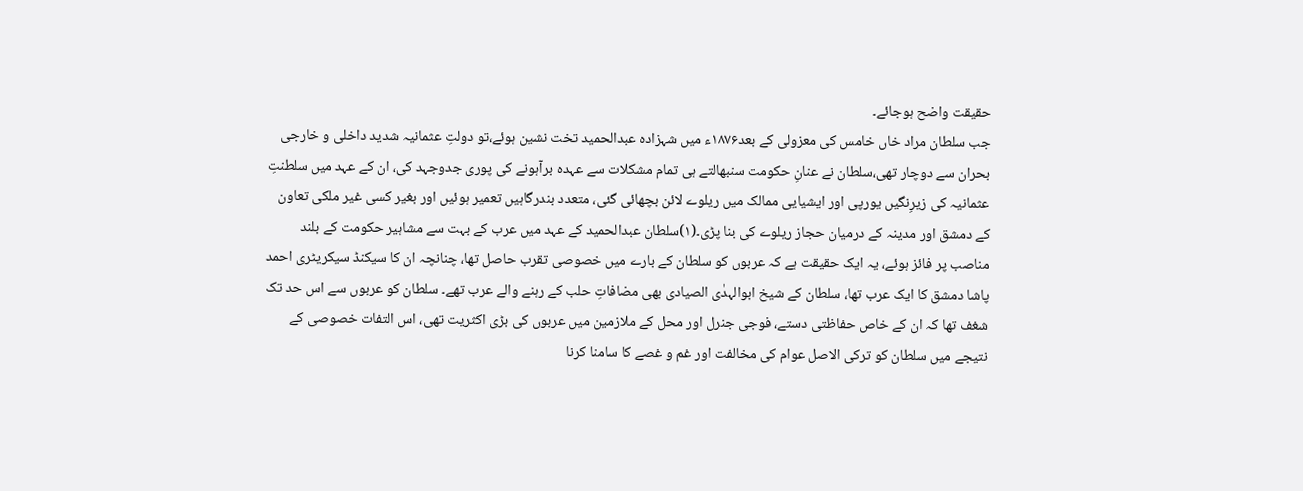حقیقت واضح ہوجائے۔
جب سلطان مراد خاں خامس کی معزولی کے بعد۱۸۷۶ء میں شہزادہ عبدالحمید تخت نشین ہوئے،تو دولتِ عثمانیہ شدید داخلی و خارجی بحران سے دوچار تھی،سلطان نے عنانِ حکومت سنبھالتے ہی تمام مشکلات سے عہدہ برآہونے کی پوری جدوجہد کی، ان کے عہد میں سلطنتِ عثمانیہ کی زیرِنگیں یورپی اور ایشیایی ممالک میں ریلوے لائن بچھائی گئی، متعدد بندرگاہیں تعمیر ہوئیں اور بغیر کسی غیر ملکی تعاون کے دمشق اور مدینہ کے درمیان حجاز ریلوے کی بنا پڑی۔(۱)سلطان عبدالحمید کے عہد میں عرب کے بہت سے مشاہیر حکومت کے بلند مناصب پر فائز ہوئے، یہ ایک حقیقت ہے کہ عربوں کو سلطان کے بارے میں خصوصی تقرب حاصل تھا، چنانچہ ان کا سیکنڈ سیکریٹری احمد پاشا دمشق کا ایک عرب تھا، سلطان کے شیخ ابوالہدٰی الصیادی بھی مضافاتِ حلب کے رہنے والے عرب تھے۔ سلطان کو عربوں سے اس حد تک شغف تھا کہ ان کے خاص حفاظتی دستے، فوجی جنرل اور محل کے ملازمین میں عربوں کی بڑی اکثریت تھی، اس التفات خصوصی کے نتیجے میں سلطان کو ترکی الاصل عوام کی مخالفت اور غم و غصے کا سامنا کرنا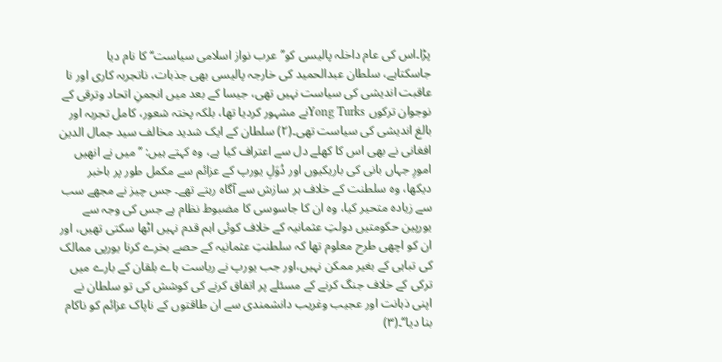پڑا۔اس کی عام داخلہ پالیسی کو’’عرب نواز اسلامی سیاست‘‘ کا نام دیا جاسکتاہے، سلطان عبدالحمید کی خارجہ پالیسی بھی جذبات، ناتجربہ کاری اور نا عاقبت اندیشی کی سیاست نہیں تھی، جیسا کے بعد میں انجمنِ اتحاد وترقی کے نوجوان ترکوں Yong Turksنے مشہور کردیا تھا، بلکہ پختہ شعور، کامل تجربہ اور بالغ اندیشی کی سیاست تھی۔(۲) سلطان کے ایک شدید مخالف سید جمال الدین افغانی نے بھی اس کا کھلے دل سے اعتراف کیا ہے، وہ کہتے ہیں: ’’میں نے انھیں امورِ جہاں بانی کی باریکیوں اور دُوَلِ یورپ کے عزائم سے مکمل طور پر باخبر دیکھا، وہ سلطنت کے خلاف ہر سازش سے آگاہ رہتے تھے۔ جس چیز نے مجھے سب سے زیادہ متحیر کیا، وہ ان کا جاسوسی کا مضبوط نظام ہے جس کی وجہ سے یورپین حکومتیں دولتِ عثمانیہ کے خلاف کوئی اہم قدم نہیں اٹھا سکتی تھیں، اور ان کو اچھی طرح معلوم تھا کہ سلطنتِ عثمانیہ کے حصے بخرے کرنا یورپی ممالک کی تباہی کے بغیر ممکن نہیں،اور جب یورپ نے ریاست ہاے بلقان کے بارے میں ترکی کے خلاف جنگ کرنے کے مسئلے پر اتفاق کرنے کی کوشش کی تو سلطان نے اپنی ذہانت اور عجیب وغریب دانشمندی سے ان طاقتوں کے ناپاک عزائم کو ناکام بنا دیا‘‘۔(۳)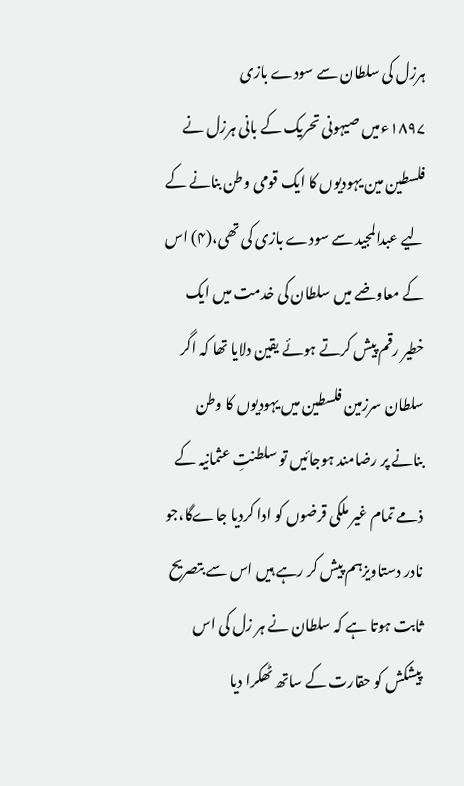ہرزل کی سلطان سے سودے بازی
۱۸۹۷ءمیں صیہونی تحریک کے بانی ہرزل نے فلسطین مین یہودیوں کا ایک قومی وطن بنانے کے لیے عبدالمجید سے سودے بازی کی تھی،(۴) اس کے معاوضے میں سلطان کی خدمت میں ایک خطیر رقم پیش کرتے ہوئے یقین دلایا تھا کہ اگر سلطان سرزمین فلسطین میں یہودیوں کا وطن بنانے پر رضامند ہوجائیں تو سلطنتِ عثمانیہ کے ذمے تمام غیر ملکی قرضوں کو ادا کردیا جاےگا،جو نادر دستاویزہم پیش کر رہے ہیں اس سے بتصریح ثابت ہوتا ہے کہ سلطان نے ہر زل کی اس پیشکش کو حقارت کے ساتھ ٹھکرا دیا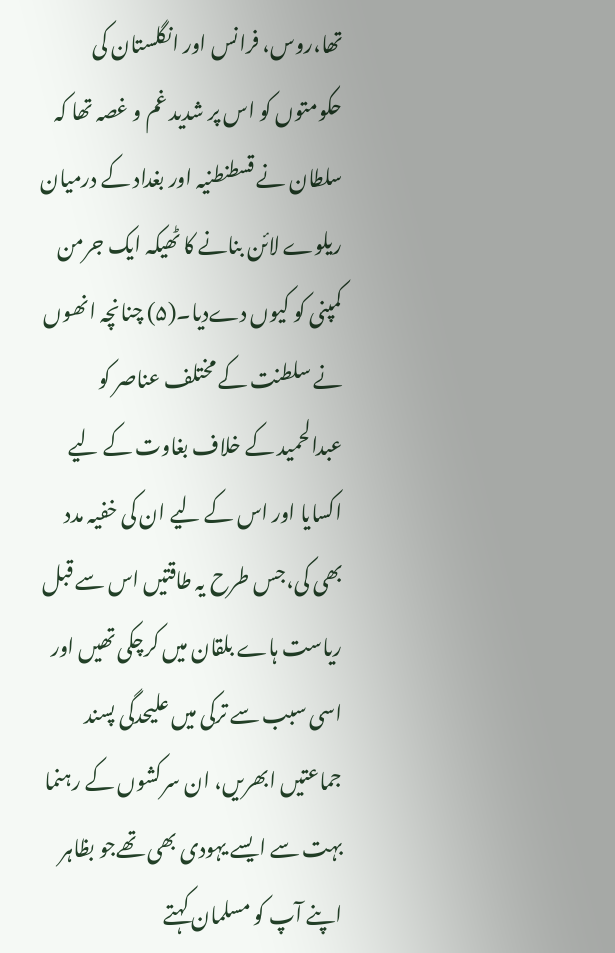تھا،روس، فرانس اور انگلستان کی حکومتوں کو اس پر شدید غم و غصہ تھا کہ سلطان نے قسطنطنیہ اور بغداد کے درمیان ریلوے لائن بنانے کا ٹھیکہ ایک جرمن کمپنی کو کیوں دےدیا۔(۵) چنانچہ انھوں نے سلطنت کے مختلف عناصر کو عبدالحمید کے خلاف بغاوت کے لیے اکسایا اور اس کے لیے ان کی خفیہ مدد بھی کی،جس طرح یہ طاقتیں اس سے قبل ریاست ہاے بلقان میں کرچکی تھیں اور اسی سبب سے ترکی میں علیحدگی پسند جماعتیں ابھریں، ان سرکشوں کے رہنما بہت سے ایسے یہودی بھی تھےجو بظاہر اپنے آپ کو مسلمان کہتے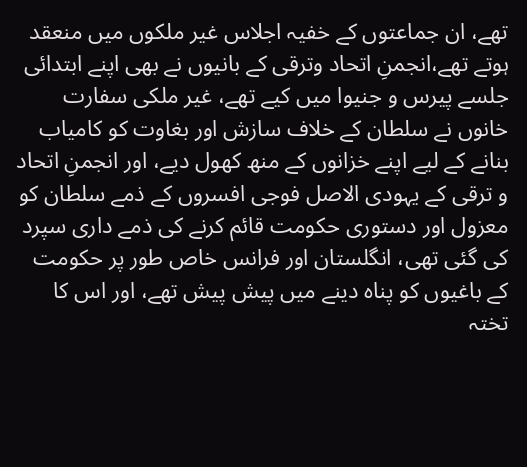تھے، ان جماعتوں کے خفیہ اجلاس غیر ملکوں میں منعقد ہوتے تھے،انجمنِ اتحاد وترقی کے بانیوں نے بھی اپنے ابتدائی جلسے پیرس و جنیوا میں کیے تھے، غیر ملکی سفارت خانوں نے سلطان کے خلاف سازش اور بغاوت کو کامیاب بنانے کے لیے اپنے خزانوں کے منھ کھول دیے، اور انجمنِ اتحاد و ترقی کے یہودی الاصل فوجی افسروں کے ذمے سلطان کو معزول اور دستوری حکومت قائم کرنے کی ذمے داری سپرد کی گئی تھی، انگلستان اور فرانس خاص طور پر حکومت کے باغیوں کو پناہ دینے میں پیش پیش تھے، اور اس کا تختہ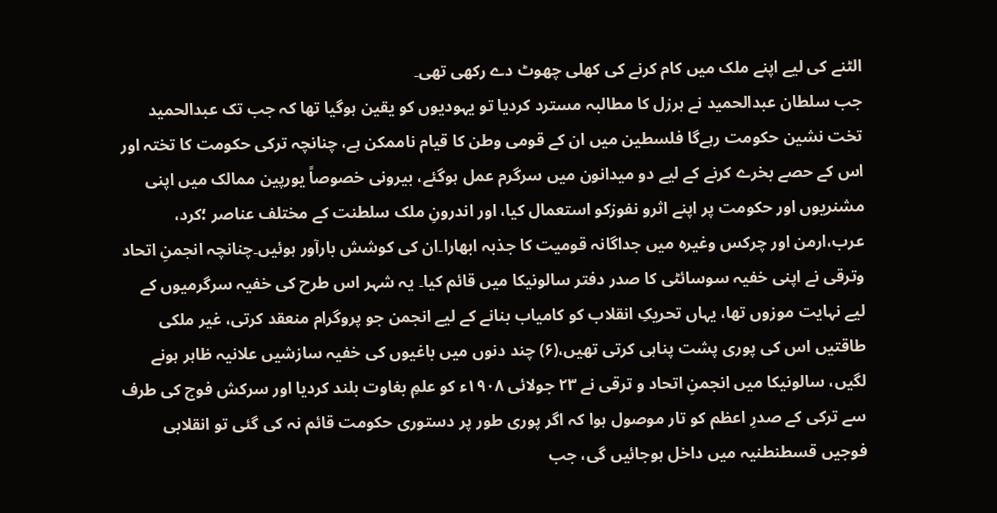الٹنے کی لیے اپنے ملک میں کام کرنے کی کھلی چھوٹ دے رکھی تھی۔
جب سلطان عبدالحمید نے ہرزل کا مطالبہ مسترد کردیا تو یہودیوں کو یقین ہوگیا تھا کہ جب تک عبدالحمید تخت نشین حکومت رہےگا فلسطین میں ان کے قومی وطن کا قیام ناممکن ہے، چنانچہ ترکی حکومت کا تختہ اور اس کے حصے بخرے کرنے کے لیے دو میدانون میں سرگرم عمل ہوگئے، بیرونی خصوصاً یورپین ممالک میں اپنی مشنریوں اور حکومت پر اپنے اثرو نفوزکو استعمال کیا، اور اندرونِ ملک سلطنت کے مختلف عناصر ؛کرد، عرب،ارمن اور چرکس وغیرہ میں جداگانہ قومیت کا جذبہ ابھارا۔ان کی کوشش بارآور ہوئیں۔چنانچہ انجمنِ اتحاد وترقی نے اپنی خفیہ سوسائٹی کا صدر دفتر سالونیکا میں قائم کیا۔ یہ شہر اس طرح کی خفیہ سرگرمیوں کے لیے نہایت موزوں تھا، یہاں تحریکِ انقلاب کو کامیاب بنانے کے لیے انجمن جو پروگرام منعقد کرتی، غیر ملکی طاقتیں اس کی پوری پشت پناہی کرتی تھیں،(۶) چند دنوں میں باغیوں کی خفیہ سازشیں علانیہ ظاہر ہونے لگیں، سالونیکا میں انجمنِ اتحاد و ترقی نے ۲۳ جولائی ۱۹۰۸ء کو علمِ بغاوت بلند کردیا اور سرکش فوج کی طرف سے ترکی کے صدرِ اعظم کو تار موصول ہوا کہ اگر پوری طور پر دستوری حکومت قائم نہ کی گئی تو انقلابی فوجیں قسطنطنیہ میں داخل ہوجائیں گی، جب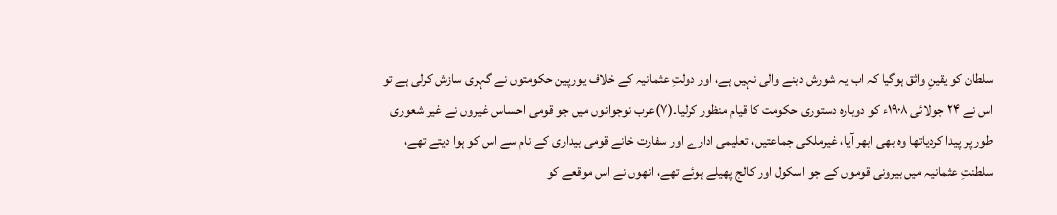سلطان کو یقینِ واثق ہوگیا کہ اب یہ شورش دبنے والی نہیں ہے، اور دولتِ عثمانیہ کے خلاف یورپین حکومتوں نے گہری سازش کرلی ہے تو اس نے ۲۴ جولائی ۱۹۰۸ء کو دوبارہ دستوری حکومت کا قیام منظور کرلیا۔(۷)عرب نوجوانوں میں جو قومی احساس غیروں نے غیر شعوری طور پر پیدا کردیاتھا وہ بھی ابھر آیا، غیرملکی جماعتیں، تعلیمی ادارے اور سفارت خانے قومی بیداری کے نام سے اس کو ہوا دیتے تھے، سلطنتِ عثمانیہ میں بیرونی قوموں کے جو اسکول اور کالج پھیلے ہوئے تھے، انھوں نے اس موقعے کو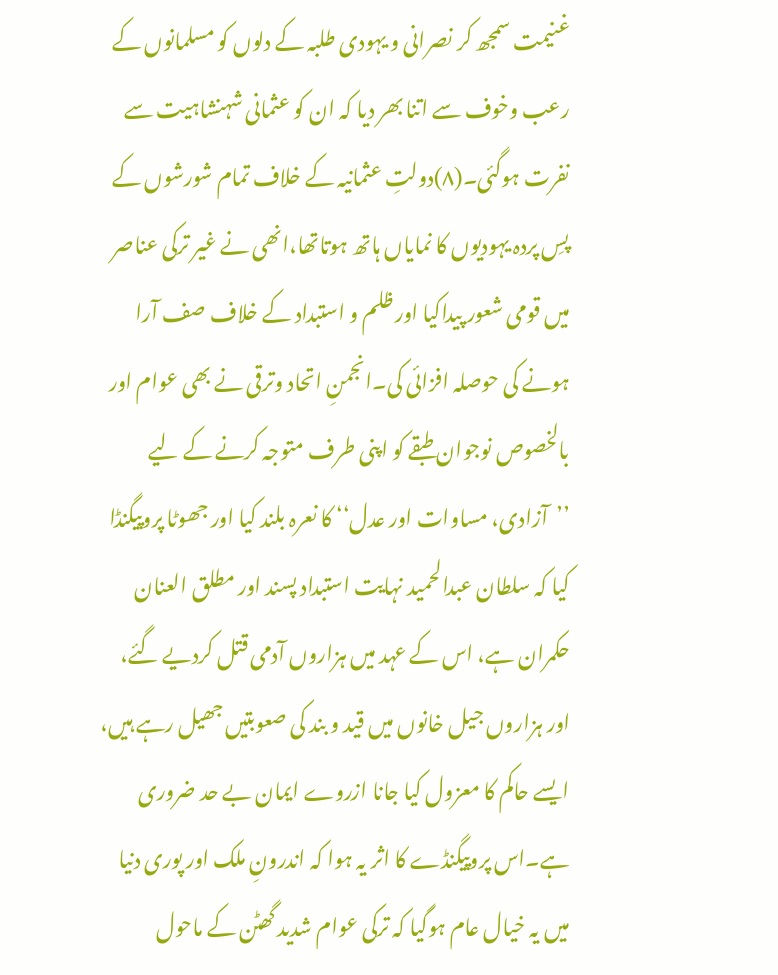غنیمت سمجھ کر نصرانی و یہودی طلبہ کے دلوں کو مسلمانوں کے رعب وخوف سے اتنا بھر دیا کہ ان کو عثمانی شہنشاہیت سے نفرت ہوگئی۔(۸)دولتِ عثمانیہ کے خلاف تمام شورشوں کے پسِ پردہ یہودیوں کا نمایاں ہاتھ ہوتاتھا،انھی نے غیر ترکی عناصر میں قومی شعور پیداکیا اور ظلم و استبداد کے خلاف صف آرا ہونے کی حوصلہ افزائی کی۔انجمنِ اتحاد وترقی نے بھی عوام اور بالخصوص نوجوان طبقے کو اپنی طرف متوجہ کرنے کے لیے ’’آزادی، مساوات اور عدل‘‘ کا نعرہ بلند کیا اور جھوٹا پروپیگنڈا کیا کہ سلطان عبدالحمید نہایت استبداد پسند اور مطلق العنان حکمران ہے، اس کے عہد میں ہزاروں آدمی قتل کردیے گئے، اور ہزاروں جیل خانوں میں قید و بند کی صعوبتیں جھیل رہے ہیں، ایسے حاکم کا معزول کیا جانا ازروے ایمان بے حد ضروری ہے۔اس پروپیگنڈے کا اثر یہ ہوا کہ اندرونِ ملک اور پوری دنیا میں یہ خیال عام ہوگیا کہ ترکی عوام شدید گھٹن کے ماحول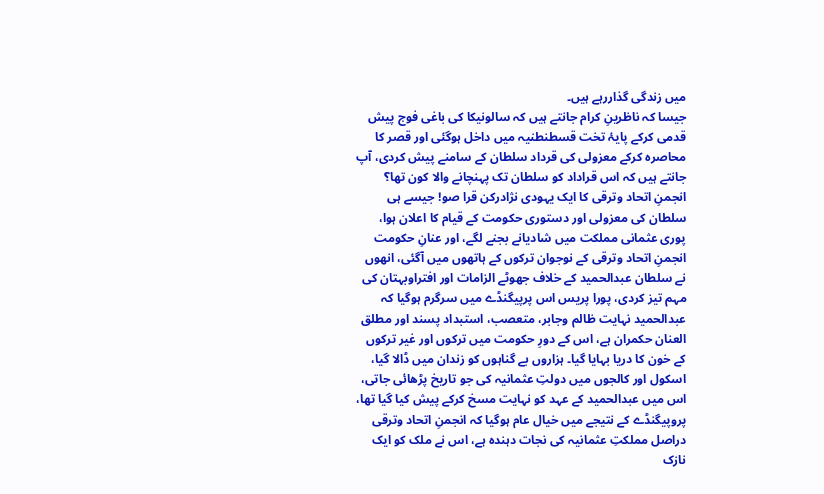میں زندگی گذاررہے ہیں۔
جیسا کہ ناظرینِ کرام جانتے ہیں کہ سالونیکا کی باغی فوج پیش قدمی کرکے پایۂ تخت قسطنطنیہ میں داخل ہوگئی اور قصر کا محاصرہ کرکے معزولی کی قرداد سلطان کے سامنے پیش کردی، آپ جانتے ہیں کہ اس قراداد کو سلطان تک پہنچانے والا کون تھا؟ انجمنِ اتحاد وترقی کا ایک یہودی نژادرکن قرا صو! جیسے ہی سلطان کی معزولی اور دستوری حکومت کے قیام کا اعلان ہوا، پوری عثمانی مملکت میں شادیانے بجنے لگے، اور عنانِ حکومت انجمنِ اتحاد وترقی کے نوجوان ترکوں کے ہاتھوں میں آگئی، انھوں نے سلطان عبدالحمید کے خلاف جھوٹے الزامات اور افتراوبہتان کی مہم تیز کردی، پورا پریس اس پرپیگنڈے میں سرگرم ہوگیا کہ عبدالحمید نہایت ظالم وجابر، متعصب، استبداد پسند اور مطلق العنان حکمران ہے، اس کے دورِ حکومت میں ترکوں اور غیر ترکوں کے خون کا دریا بہایا گیا۔ ہزاروں بے گناہوں کو زندان میں ڈالا گیا، اسکول اور کالجوں میں دولتِ عثمانیہ کی جو تاریخ پڑھائی جاتی، اس میں عبدالحمید کے عہد کو نہایت مسخ کرکے پیش کیا گیا تھا، پروپیگنڈے کے نتیجے میں خیال عام ہوگیا کہ انجمنِ اتحاد وترقی دراصل مملکتِ عثمانیہ کی نجات دہندہ ہے، اس نے ملک کو ایک نازک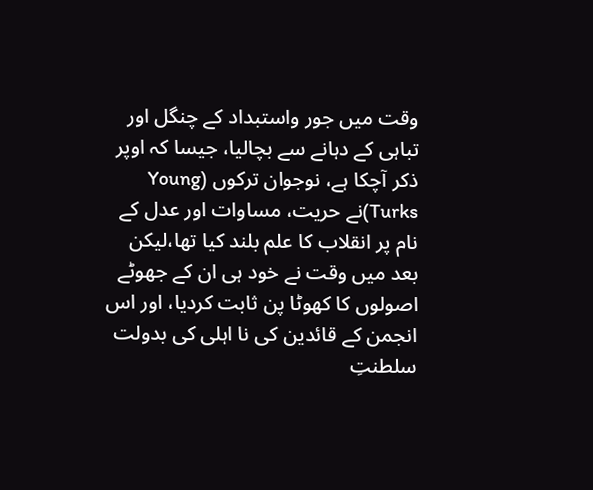وقت میں جور واستبداد کے چنگل اور تباہی کے دہانے سے بچالیا، جیسا کہ اوپر ذکر آچکا ہے، نوجوان ترکوں (Young Turks)نے حریت، مساوات اور عدل کے نام پر انقلاب کا علم بلند کیا تھا،لیکن بعد میں وقت نے خود ہی ان کے جھوٹے اصولوں کا کھوٹا پن ثابت کردیا، اور اس انجمن کے قائدین کی نا اہلی کی بدولت سلطنتِ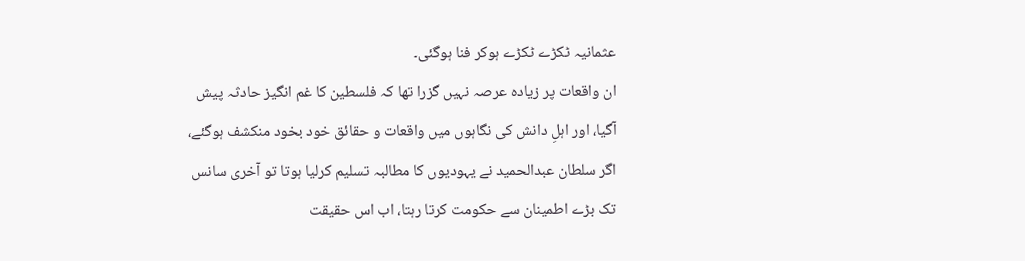عثمانیہ ٹکڑے ٹکڑے ہوکر فنا ہوگئی۔
ان واقعات پر زیادہ عرصہ نہیں گزرا تھا کہ فلسطین کا غم انگیز حادثہ پیش آگیا، اور اہلِ دانش کی نگاہوں میں واقعات و حقائق خود بخود منکشف ہوگئے، اگر سلطان عبدالحمید نے یہودیوں کا مطالبہ تسلیم کرلیا ہوتا تو آخری سانس تک بڑے اطمینان سے حکومت کرتا رہتا، اب اس حقیقت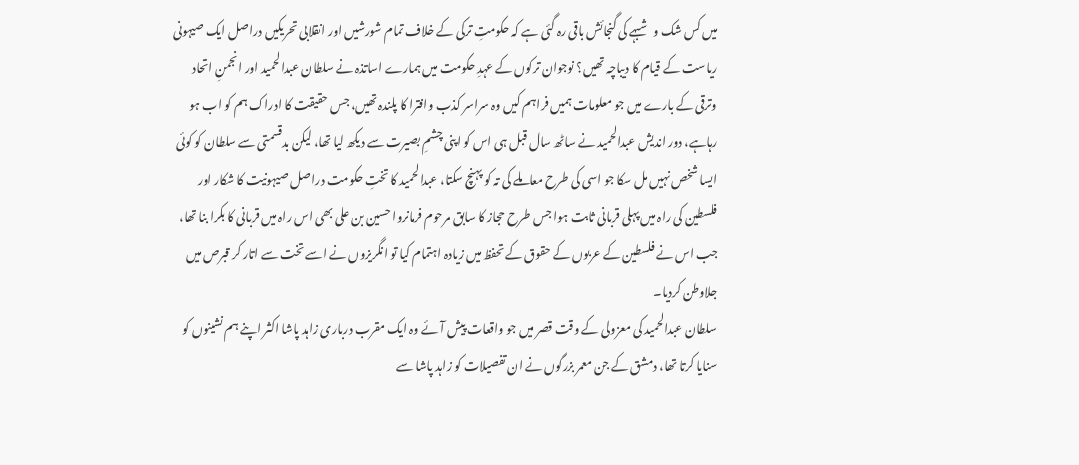میں کس شک وشبہے کی گنجائش باقی رہ گئی ہے کہ حکومتِ ترکی کے خلاف تمام شورشیں اور انقلابی تحریکیں دراصل ایک صیہونی ریاست کے قیام کا دیباچہ تھیں؟ نوجوان ترکوں کے عہدِ حکومت میں ہمارے اساتذہ نے سلطان عبدالحمید اور انجمنِ اتحاد وترقی کے بارے میں جو معلومات ہمیں فراہم کیں وہ سراسر کذب وافترا کا پلندہ تھیں، جس حقیقت کا ادراک ہم کو اب ہو رہاہے، دور اندیش عبدالحمید نے ساٹھ سال قبل ہی اس کو اپنی چشمِ بصیرت سے دیکھ لیا تھا، لیکن بدقسمتی سے سلطان کو کوئی ایسا شخص نہیں مل سکا جو اسی کی طرح معاملے کی تہ کو پہنچ سکتا، عبدالحمید کا تختِ حکومت دراصل صیہونیت کا شکار اور فلسطین کی راہ میں پہلی قربانی ثابت ہوا جس طرح حجاز کا سابق مرحوم فرمانروا حسین بن علی بھی اس راہ میں قربانی کا بکرا بنا تھا، جب اس نے فلسطین کے عربوں کے حقوق کے تحفظ میں زیادہ اہتمام کیا تو انگریزوں نے اسے تخت سے اتار کر قبرص میں جلاوطن کردیا۔
سلطان عبدالحمید کی معزولی کے وقت قصر میں جو واقعات پیش آئے وہ ایک مقرب درباری زاہد پاشا اکثر اپنے ہم نشینوں کو سنایا کرتا تھا، دمشق کے جن معمر بزرگوں نے ان تفصیلات کو زاہد پاشا سے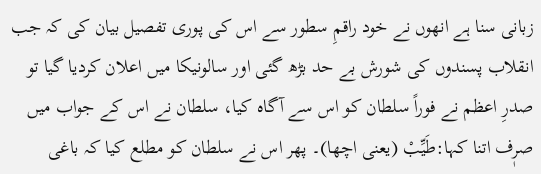زبانی سنا ہے انھوں نے خود راقمِ سطور سے اس کی پوری تفصیل بیان کی کہ جب انقلاب پسندوں کی شورش بے حد بڑھ گئی اور سالونیکا میں اعلان کردیا گیا تو صدرِ اعظم نے فوراً سلطان کو اس سے آگاہ کیا، سلطان نے اس کے جواب میں صرٖف اتنا کہا:طَیِّبْ (یعنی اچھا)۔ پھر اس نے سلطان کو مطلع کیا کہ باغی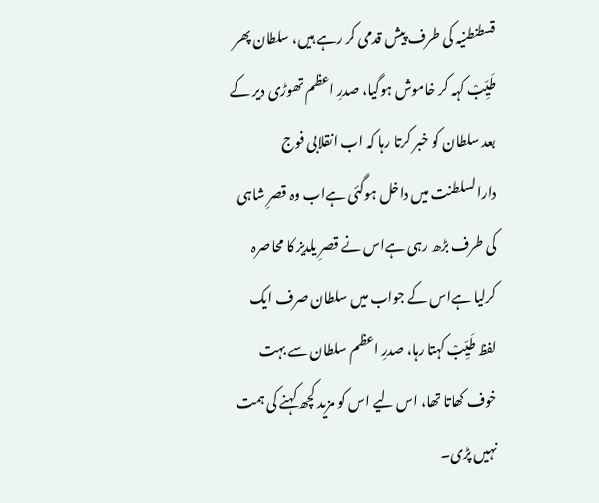قسطنطنیہ کی طرف پیش قدمی کر رہے ہیں، سلطان پھر طَیِّبْ کہہ کر خاموش ہوگیا، صدرِ اعظم تھوڑی دیر کے بعد سلطان کو خبر کرتا رہا کہ اب انقلابی فوج دارالسلطنت میں داخل ہوگئی ہےاب وہ قصرِ شاہی کی طرف بڑھ رہی ہےاس نے قصرِ یلدیز کا محاصرہ کرلیا ہےاس کے جواب میں سلطان صرف ایک لفظ طَیِّبْ کہتا رہا، صدرِ اعظم سلطان سے بہت خوف کھاتا تھا، اس لیے اس کو مزید کچھ کہنے کی ہمت نہیں پڑی۔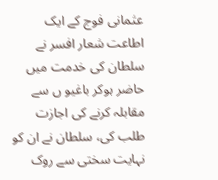عثمانی فوج کے ایک اطاعت شعار افسر نے سلطان کی خدمت میں حاضر ہوکر باغیو ں سے مقابلہ کرنے کی اجازت طلب کی، سلطان نے ان کو نہایت سختی سے روک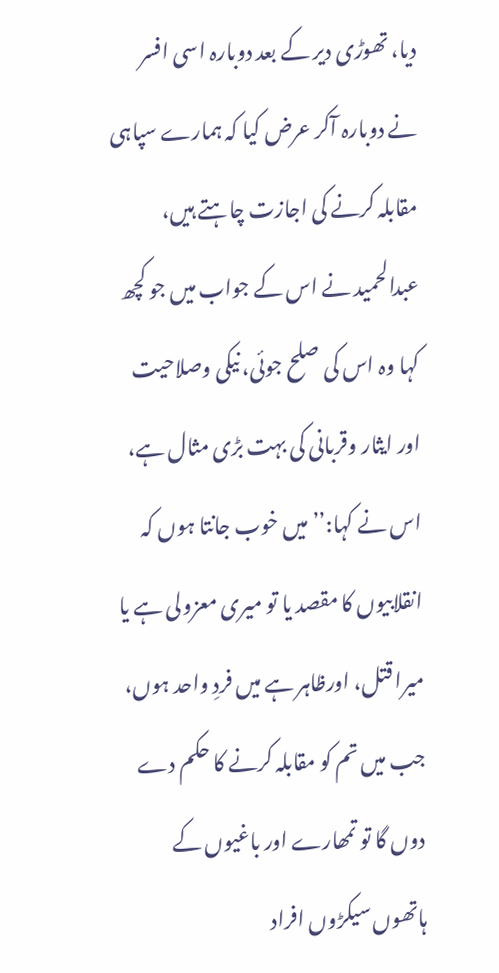دیا، تھوڑی دیر کے بعد دوبارہ اسی افسر نے دوبارہ آکر عرض کیا کہ ہمارے سپاہی مقابلہ کرنے کی اجازت چاہتے ہیں، عبدالحمید نے اس کے جواب میں جو کچھ کہا وہ اس کی صلح جوئی، نیکی وصلاحیت اور ایثار وقربانی کی بہت بڑی مثال ہے، اس نے کہا:’’میں خوب جانتا ہوں کہ انقلابیوں کا مقصد یا تو میری معزولی ہے یا میرا قتل، اورظاہر ہے میں فردِ واحد ہوں، جب میں تم کو مقابلہ کرنے کا حکم دے دوں گا تو تمھارے اور باغیوں کے ہاتھوں سیکڑوں افراد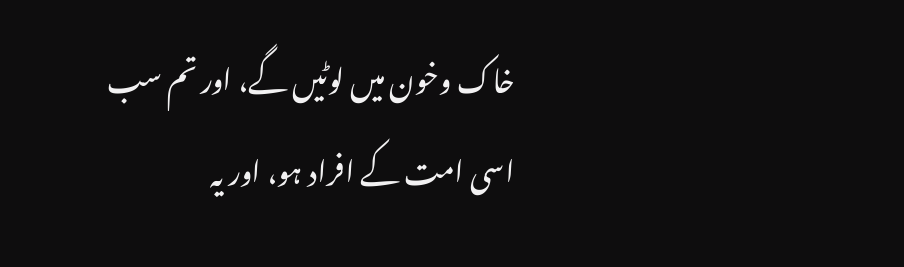خاک وخون میں لوٹیں گے، اور تم سب اسی امت کے افراد ہو، اور یہ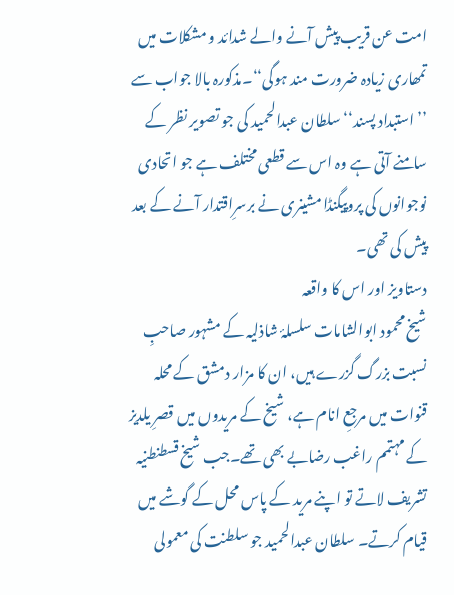امت عن قریب پیش آنے والے شدائد و مشکلات میں تمھاری زیادہ ضرورت مند ہوگی‘‘۔مذکورہ بالا جواب سے ’’استبداد پسند‘‘ سلطان عبدالحمید کی جو تصویر نظر کے سامنے آتی ہے وہ اس سے قطعی مختلف ہے جو اتحادی نوجوانوں کی پروپیگنڈا مشینری نے برسرِاقتدار آنے کے بعد پیش کی تھی۔
دستاویز اور اس کا واقعہ
شیخ محمود ابوالشامات سلسلۂ شاذلیہ کے مشہور صاحبِ نسبت بزرگ گزرے ہیں، ان کا مزار دمشق کے محلہ قنوات میں مرجعِ انام ہے، شیخ کے مریدوں میں قصرِ یلدیز کے مہتمم راغب رضابے بھی تھے۔جب شیخ قسطنطنیہ تشریف لاتے تو اپنے مرید کے پاس محل کے گوشے میں قیام کرتے۔ سلطان عبدالحمید جو سلطنت کی معمولی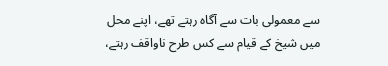سے معمولی بات سے آگاہ رہتے تھے، اپنے محل میں شیخ کے قیام سے کس طرح ناواقف رہتے،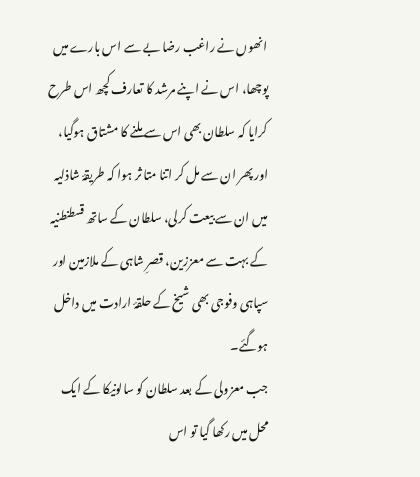انھوں نے راغب رضا بے سے اس بارے میں پوچھا، اس نے اپنے مرشد کا تعارف کچھ اس طرح کرایا کہ سلطان بھی اس سے ملنے کا مشتاق ہوگیا، اور پھر ان سے مل کر اتنا متا ثر ہوا کہ طریقۂ شاذلیہ میں ان سے بیعت کرلی، سلطان کے ساتھ قسطنطنیہ کے بہت سے معززین، قصرِ شاہی کے ملازمین اور سپاہی وفوجی بھی شیخ کے حلقۂ ارادت میں داخل ہوگئے۔
جب معزولی کے بعد سلطان کو سالونیکا کے ایک محل میں رکھا گیا تو اس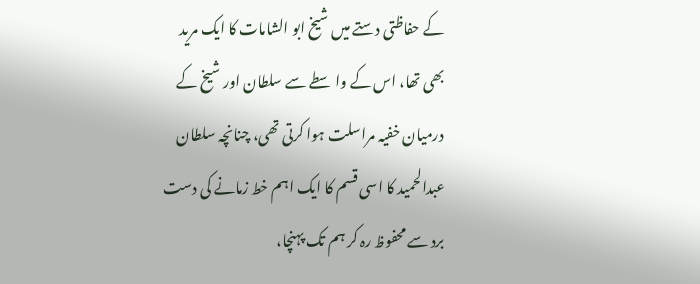کے حفاظتی دستے میں شیخ ابو الشامات کا ایک مرید بھی تھا، اس کے واسطے سے سلطان اور شیخ کے درمیان خفیہ مراسلت ہوا کرتی تھی، چنانچہ سلطان عبدالحمید کا اسی قسم کا ایک اہم خط زمانے کی دست برد سے محفوظ رہ کر ہم تک پہنچا،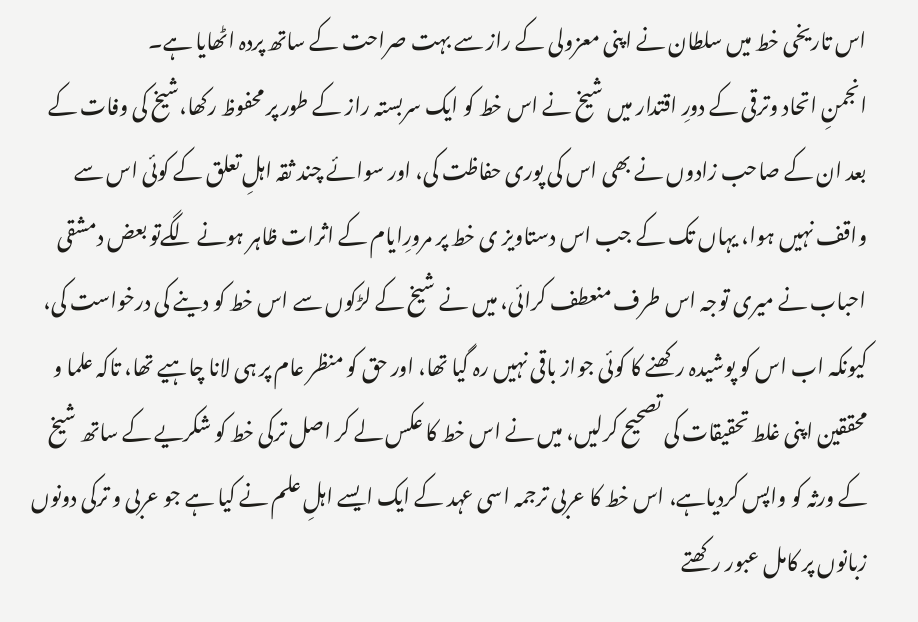اس تاریخی خط میں سلطان نے اپنی معزولی کے راز سے بہت صراحت کے ساتھ پردہ اٹھایا ہے۔
انجمنِ اتحاد وترقی کے دورِ اقتدار میں شیخ نے اس خط کو ایک سربستہ راز کے طور پر محفوظ رکھا،شیخ کی وفات کے بعد ان کے صاحب زادوں نے بھی اس کی پوری حفاظت کی، اور سوائے چند ثقہ اہلِ تعلق کے کوئی اس سے واقف نہیں ہوا، یہاں تک کے جب اس دستاویز ی خط پر مرورِایام کے اثرات ظاہر ہونے لگےتو بعض دمشقی احباب نے میری توجہ اس طرف منعطف کرائی، میں نے شیخ کے لڑکوں سے اس خط کو دینے کی درخواست کی، کیونکہ اب اس کو پوشیدہ رکھنے کا کوئی جواز باقی نہیں رہ گیا تھا، اور حق کو منظر عام پر ہی لانا چاہیے تھا، تاکہ علما و محققین اپنی غلط تحقیقات کی تصحیح کرلیں، میں نے اس خط کا عکس لے کر اصل ترکی خط کو شکریے کے ساتھ شیخ کے ورثہ کو واپس کردیاہے، اس خط کا عربی ترجمہ اسی عہد کے ایک ایسے اہلِ علم نے کیا ہے جو عربی و ترکی دونوں زبانوں پر کامل عبور رکھتے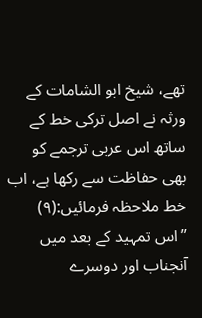تھے، شیخ ابو الشامات کے ورثہ نے اصل ترکی خط کے ساتھ اس عربی ترجمے کو بھی حفاظت سے رکھا ہے، اب خط ملاحظہ فرمائیں:(۹)
’’اس تمہید کے بعد میں آنجناب اور دوسرے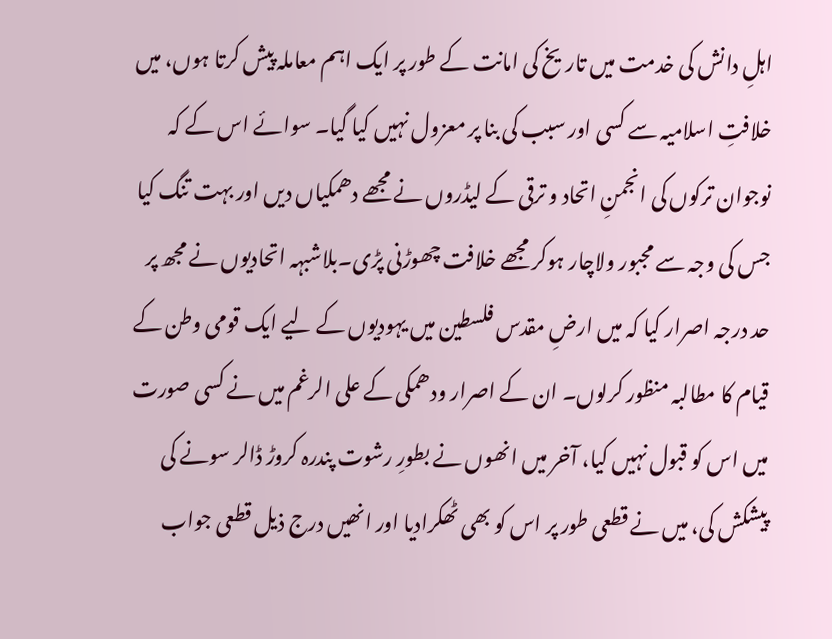اہلِ دانش کی خدمت میں تاریخ کی امانت کے طور پر ایک اہم معاملہ پیش کرتا ہوں، میں خلافتِ اسلامیہ سے کسی اور سبب کی بنا پر معزول نہیں کیا گیا۔ سوائے اس کے کہ نوجوان ترکوں کی انجمنِ اتحاد و ترقی کے لیڈروں نے مجھے دھمکیاں دیں اور بہت تنگ کیا جس کی وجہ سے مجبور ولاچار ہوکر مجھے خلافت چھوڑنی پڑی۔بلاشبہہ اتحادیوں نے مجھ پر حد درجہ اصرار کیا کہ میں ارضِ مقدس فلسطین میں یہودیوں کے لیے ایک قومی وطن کے قیام کا مطالبہ منظور کرلوں۔ ان کے اصرار ودھمکی کے علی الرغم میں نے کسی صورت میں اس کو قبول نہیں کیا، آخر میں انھوں نے بطورِ رشوت پندرہ کروڑ ڈالر سونے کی پیشکش کی، میں نے قطعی طور پر اس کو بھی ٹھکرادیا اور انھیں درج ذیل قطعی جواب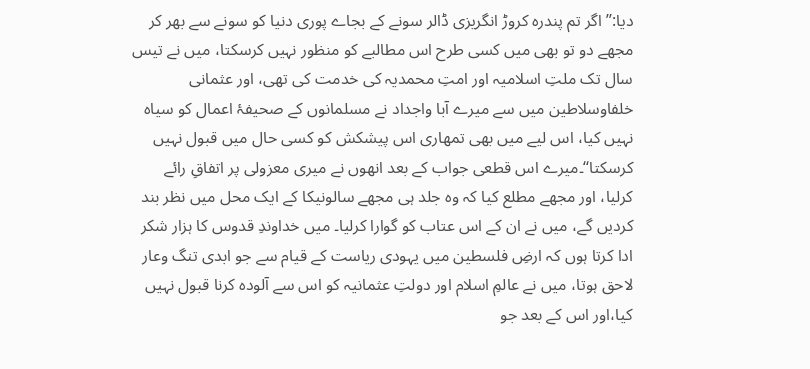دیا:’’ اگر تم پندرہ کروڑ انگریزی ڈالر سونے کے بجاے پوری دنیا کو سونے سے بھر کر مجھے دو تو بھی میں کسی طرح اس مطالبے کو منظور نہیں کرسکتا، میں نے تیس سال تک ملتِ اسلامیہ اور امتِ محمدیہ کی خدمت کی تھی، اور عثمانی خلفاوسلاطین میں سے میرے آبا واجداد نے مسلمانوں کے صحیفۂ اعمال کو سیاہ نہیں کیا، اس لیے میں بھی تمھاری اس پیشکش کو کسی حال میں قبول نہیں کرسکتا‘‘۔میرے اس قطعی جواب کے بعد انھوں نے میری معزولی پر اتفاقِ رائے کرلیا، اور مجھے مطلع کیا کہ وہ جلد ہی مجھے سالونیکا کے ایک محل میں نظر بند کردیں گے، میں نے ان کے اس عتاب کو گوارا کرلیا۔ میں خداوندِ قدوس کا ہزار شکر ادا کرتا ہوں کہ ارضِ فلسطین میں یہودی ریاست کے قیام سے جو ابدی تنگ وعار لاحق ہوتا، میں نے عالمِ اسلام اور دولتِ عثمانیہ کو اس سے آلودہ کرنا قبول نہیں کیا،اور اس کے بعد جو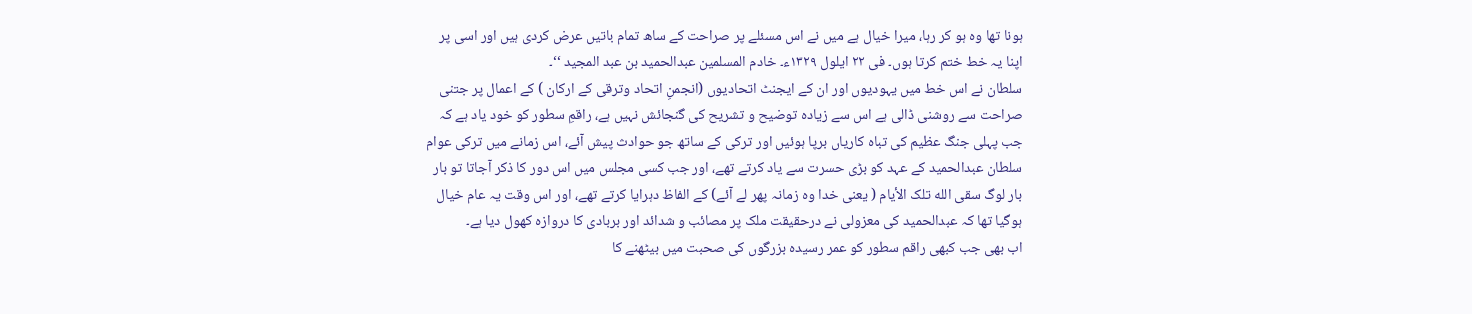ہونا تھا وہ ہو کر رہا، میرا خیال ہے میں نے اس مسئلے پر صراحت کے ساھ تمام باتیں عرض کردی ہیں اور اسی پر اپنا یہ خط ختم کرتا ہوں۔ فی ۲۲ ایلول ۱۳۲۹ء۔ خادم المسلمین عبدالحمید بن عبد المجید ‘‘۔
سلطان نے اس خط میں یہودیوں اور ان کے ایجنٹ اتحادیوں (انجمنِ اتحاد وترقی کے ارکان ) کے اعمال پر جتنی صراحت سے روشنی ڈالی ہے اس سے زیادہ توضیح و تشریح کی گنجائش نہیں ہے، راقمِ سطور کو خود یاد ہے کہ جب پہلی جنگ عظیم کی تباہ کاریاں برپا ہوئیں اور ترکی کے ساتھ جو حوادث پیش آئے، اس زمانے میں ترکی عوام سلطان عبدالحمید کے عہد کو بڑی حسرت سے یاد کرتے تھے، اور جب کسی مجلس میں اس دور کا ذکر آجاتا تو بار بار لوگ سقی الله تلک الأیام ( یعنی خدا وہ زمانہ پھر لے آئے) کے الفاظ دہرایا کرتے تھے، اور اس وقت یہ عام خیال ہوگیا تھا کہ عبدالحمید کی معزولی نے درحقیقت ملک پر مصائب و شدائد اور بربادی کا دروازہ کھول دیا ہے۔
اب بھی جب کبھی راقم سطور کو عمر رسیدہ بزرگوں کی صحبت میں بیٹھنے کا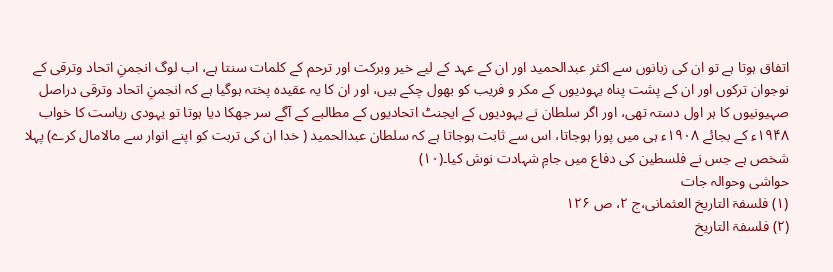اتفاق ہوتا ہے تو ان کی زبانوں سے اکثر عبدالحمید اور ان کے عہد کے لیے خیر وبرکت اور ترحم کے کلمات سنتا ہے، اب لوگ انجمنِ اتحاد وترقی کے نوجوان ترکوں اور ان کے پشت پناہ یہودیوں کے مکر و فریب کو بھول چکے ہیں، اور ان کا یہ عقیدہ پختہ ہوگیا ہے کہ انجمنِ اتحاد وترقی دراصل صہیونیوں کا ہر اول دستہ تھی، اور اگر سلطان نے یہودیوں کے ایجنٹ اتحادیوں کے مطالبے کے آگے سر جھکا دیا ہوتا تو یہودی ریاست کا خواب ۱۹۴۸ء کے بجائے ۱۹۰۸ء ہی میں پورا ہوجاتا، اس سے ثابت ہوجاتا ہے کہ سلطان عبدالحمید ( خدا ان کی تربت کو اپنے انوار سے مالامال کرے) پہلا شخص ہے جس نے فلسطین کی دفاع میں جامِ شہادت نوش کیا۔(۱۰)
حواشی وحوالہ جات
(۱) فلسفۃ التاریخ العثمانی،ج ۲، ص ۱۲۶
(۲) فلسفۃ التاریخ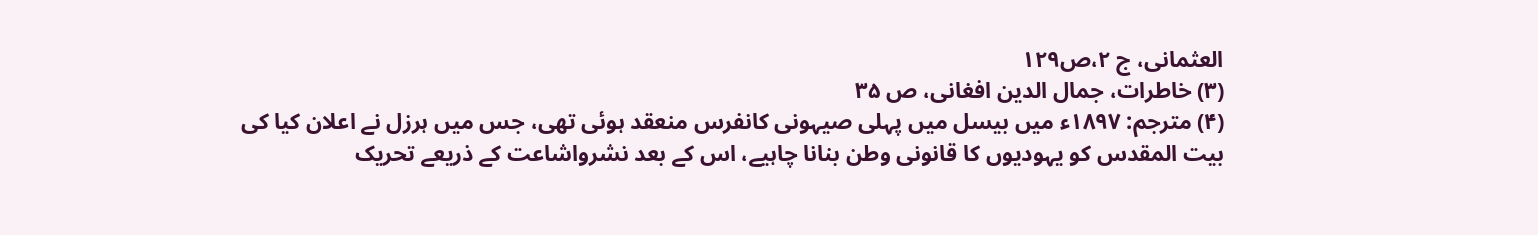العثمانی، ج ۲،ص۱۲۹
(۳) خاطرات، جمال الدین افغانی، ص ۳۵
(۴) مترجم: ۱۸۹۷ء میں بیسل میں پہلی صیہونی کانفرس منعقد ہوئی تھی، جس میں ہرزل نے اعلان کیا کی بیت المقدس کو یہودیوں کا قانونی وطن بنانا چاہیے، اس کے بعد نشرواشاعت کے ذریعے تحریک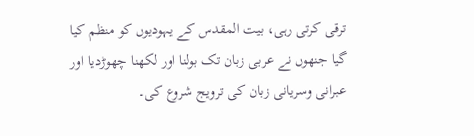ترقی کرتی رہی، بیت المقدس کے یہودیوں کو منظم کیا گیا جنھوں نے عربی زبان تک بولنا اور لکھنا چھوڑدیا اور عبرانی وسریانی زبان کی ترویج شروع کی۔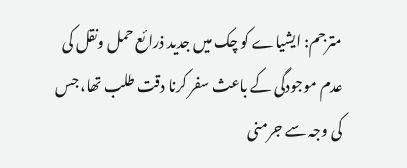مترجم: ایشیاے کو چک میں جدید ذرائع حمل ونقل کی عدم موجودگی کے باعث سفر کرنا دقت طلب تھا، جس کی وجہ سے جرمنی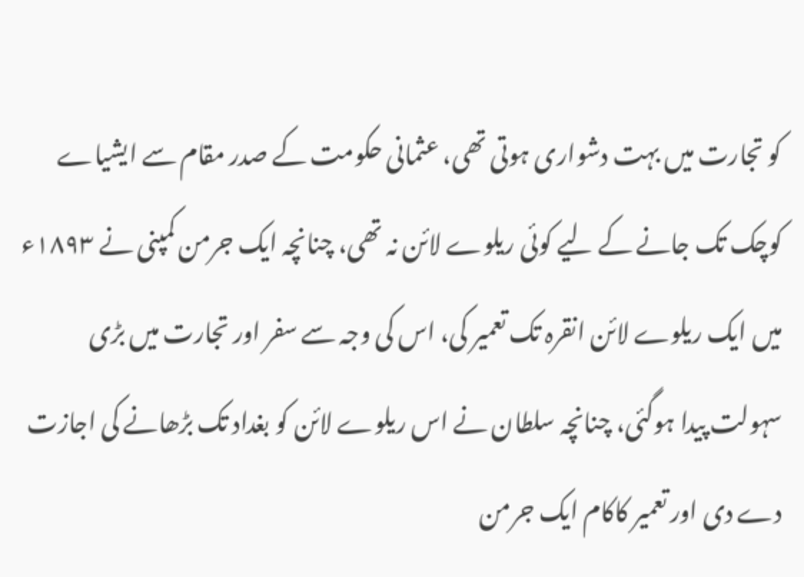کو تجارت میں بہت دشواری ہوتی تھی، عثمانی حکومت کے صدر مقام سے ایشیاے کوچک تک جانے کے لیے کوئی ریلوے لائن نہ تھی، چنانچہ ایک جرمن کمپنی نے ۱۸۹۳ء میں ایک ریلوے لائن انقرہ تک تعمیر کی، اس کی وجہ سے سفر اور تجارت میں بڑی سہولت پیدا ہوگئی، چنانچہ سلطان نے اس ریلوے لائن کو بغداد تک بڑھانے کی اجازت دے دی اور تعمیر کاکام ایک جرمن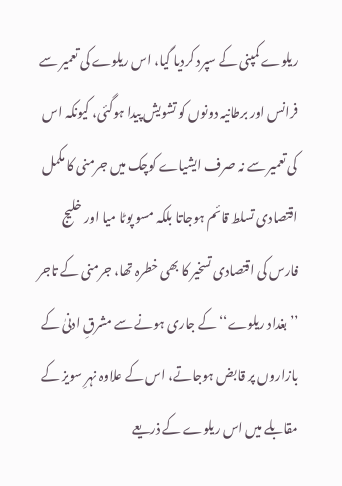ریلوے کمپنی کے سپرد کردیا گیا، اس ریلوے کی تعمیر سے فرانس اور برطانیہ دونوں کو تشویش پیدا ہوگئی، کیونکہ اس کی تعمیر سے نہ صرف ایشیاے کوچک میں جرمنی کا مکمل اقتصادی تسلط قائم ہوجاتا بلکہ مسو پوٹا میا اور خلیج فارس کی اقتصادی تسخیر کا بھی خطرہ تھا، جرمنی کے تاجر ’’بغداد ریلوے‘‘ کے جاری ہونے سے مشرقِ ادنیٰ کے بازاروں پر قابض ہوجاتے، اس کے علاوہ نہرِ سویز کے مقابلے میں اس ریلوے کے ذریعے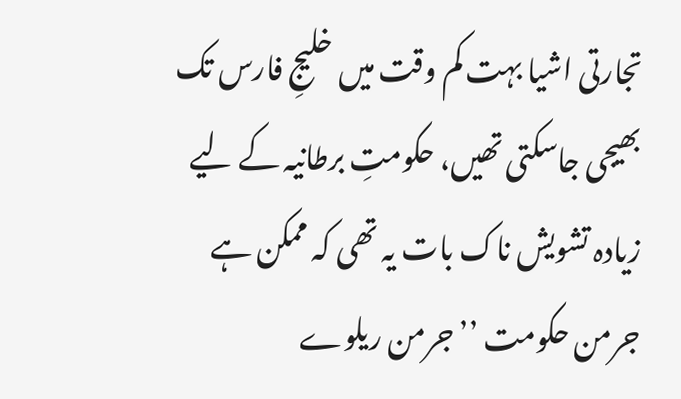تجارتی اشیا بہت کم وقت میں خلیجِ فارس تک بھیجی جاسکتی تھیں، حکومتِ برطانیہ کے لیے زیادہ تشویش ناک بات یہ تھی کہ ممکن ہے جرمن حکومت ’’ جرمن ریلوے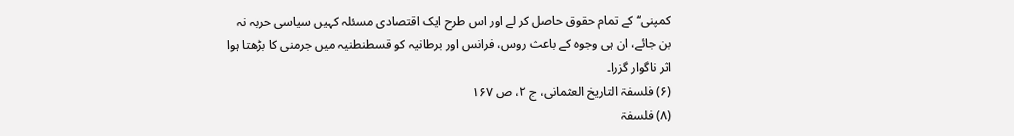کمپنی‘‘ کے تمام حقوق حاصل کر لے اور اس طرح ایک اقتصادی مسئلہ کہیں سیاسی حربہ نہ بن جائے، ان ہی وجوہ کے باعث روس، فرانس اور برطانیہ کو قسطنطنیہ میں جرمنی کا بڑھتا ہوا اثر ناگوار گزرا۔
(۶) فلسفۃ التاریخ العثمانی، ج ۲، ص ۱۶۷
(۸) فلسفۃ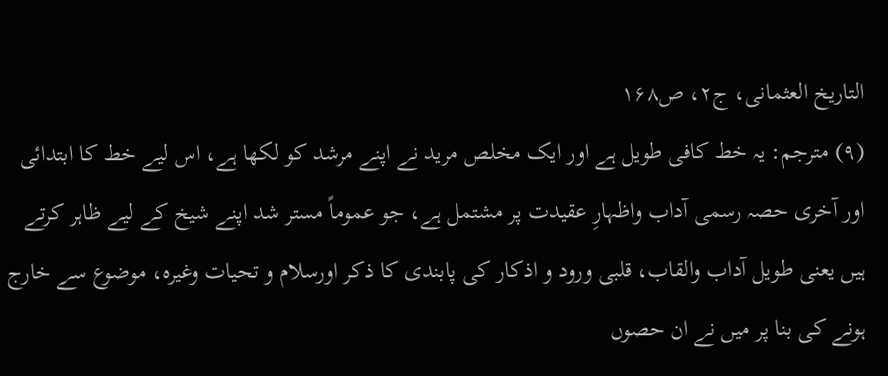التاریخ العثمانی، ج۲، ص۱۶۸
(۹) مترجم: یہ خط کافی طویل ہے اور ایک مخلص مرید نے اپنے مرشد کو لکھا ہے، اس لیے خط کا ابتدائی اور آخری حصہ رسمی آداب واظہارِ عقیدت پر مشتمل ہے، جو عموماً مستر شد اپنے شیخ کے لیے ظاہر کرتے ہیں یعنی طویل آداب والقاب، قلبی ورود و اذکار کی پابندی کا ذکر اورسلام و تحیات وغیرہ، موضوع سے خارج ہونے کی بنا پر میں نے ان حصوں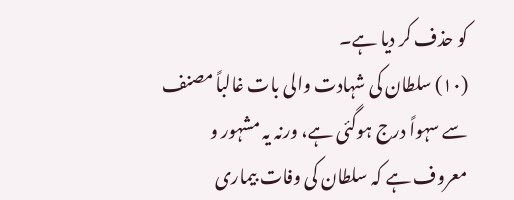کو حذف کر دیا ہے۔
(۱۰) سلطان کی شہادت والی بات غالباً مصنف سے سہواً درج ہوگئی ہے، ورنہ یہ مشہور و معروف ہے کہ سلطان کی وفات بیماری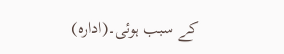کے سبب ہوئی۔(ادارہ)